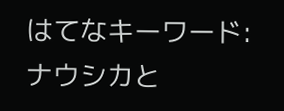はてなキーワード: ナウシカと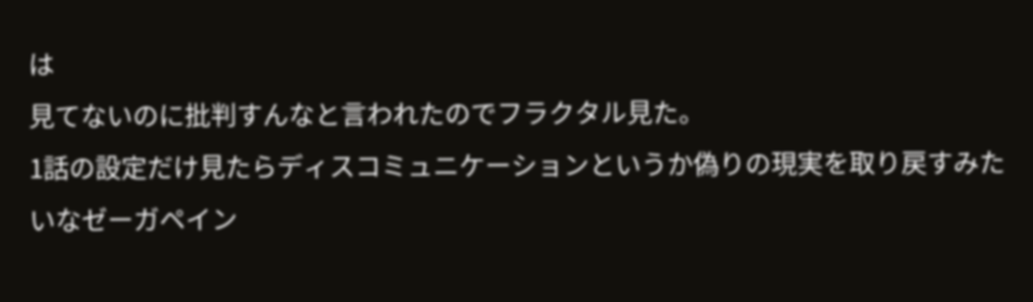は
見てないのに批判すんなと言われたのでフラクタル見た。
1話の設定だけ見たらディスコミュニケーションというか偽りの現実を取り戻すみたいなゼーガペイン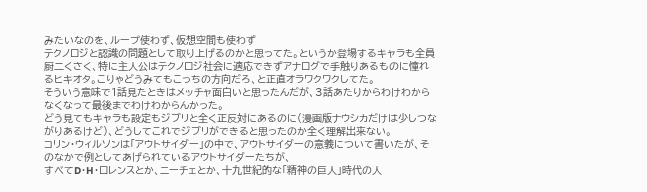みたいなのを、ループ使わず、仮想空間も使わず
テクノロジと認識の問題として取り上げるのかと思ってた。というか登場するキャラも全員厨二くさく、特に主人公はテクノロジ社会に適応できずアナログで手触りあるものに憧れるヒキオタ。こりゃどうみてもこっちの方向だろ、と正直オラワクワクしてた。
そういう意味で1話見たときはメッチャ面白いと思ったんだが、3話あたりからわけわからなくなって最後までわけわからんかった。
どう見てもキャラも設定もジブリと全く正反対にあるのに(漫画版ナウシカだけは少しつながりあるけど)、どうしてこれでジブリができると思ったのか全く理解出来ない。
コリン・ウィルソンは「アウトサイダー」の中で、アウトサイダーの意義について書いたが、そのなかで例としてあげられているアウトサイダーたちが、
すべてD・H・ロレンスとか、ニーチェとか、十九世紀的な「精神の巨人」時代の人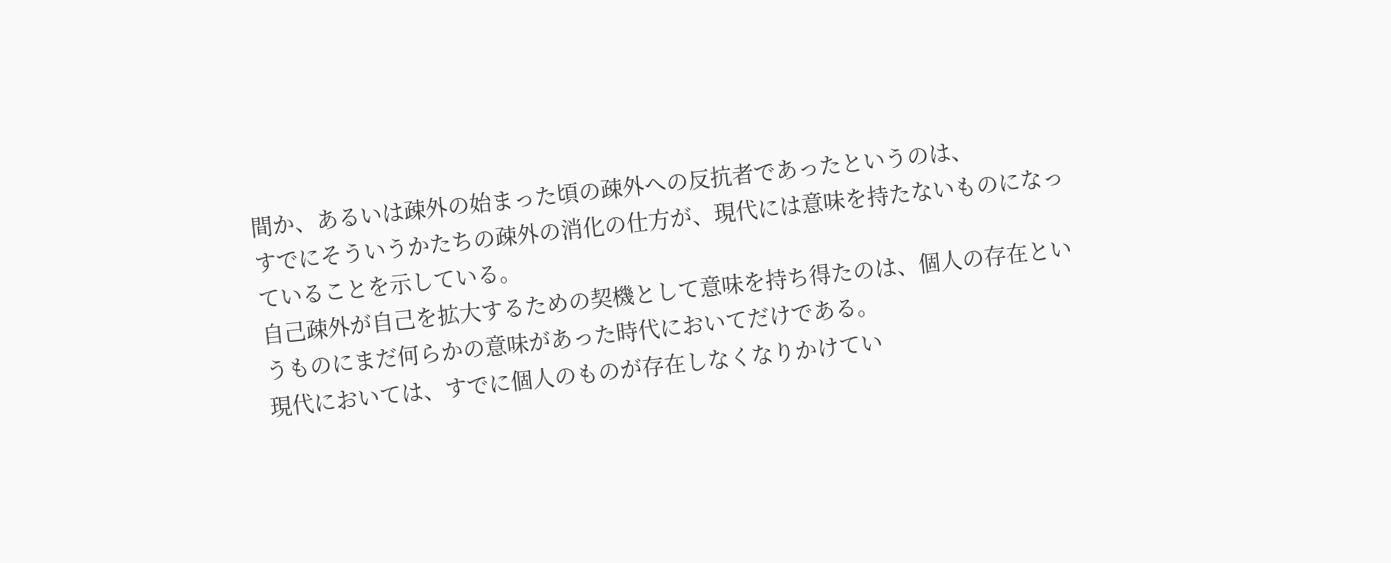間か、あるいは疎外の始まった頃の疎外への反抗者であったというのは、
すでにそういうかたちの疎外の消化の仕方が、現代には意味を持たないものになっていることを示している。
自己疎外が自己を拡大するための契機として意味を持ち得たのは、個人の存在というものにまだ何らかの意味があった時代においてだけである。
現代においては、すでに個人のものが存在しなくなりかけてい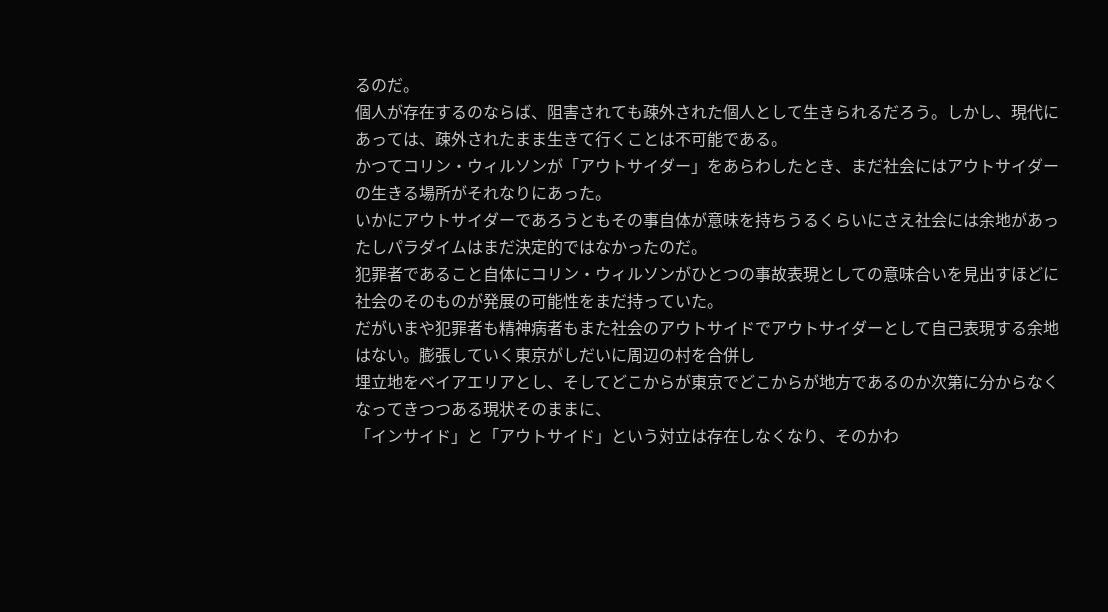るのだ。
個人が存在するのならば、阻害されても疎外された個人として生きられるだろう。しかし、現代にあっては、疎外されたまま生きて行くことは不可能である。
かつてコリン・ウィルソンが「アウトサイダー」をあらわしたとき、まだ社会にはアウトサイダーの生きる場所がそれなりにあった。
いかにアウトサイダーであろうともその事自体が意味を持ちうるくらいにさえ社会には余地があったしパラダイムはまだ決定的ではなかったのだ。
犯罪者であること自体にコリン・ウィルソンがひとつの事故表現としての意味合いを見出すほどに社会のそのものが発展の可能性をまだ持っていた。
だがいまや犯罪者も精神病者もまた社会のアウトサイドでアウトサイダーとして自己表現する余地はない。膨張していく東京がしだいに周辺の村を合併し
埋立地をベイアエリアとし、そしてどこからが東京でどこからが地方であるのか次第に分からなくなってきつつある現状そのままに、
「インサイド」と「アウトサイド」という対立は存在しなくなり、そのかわ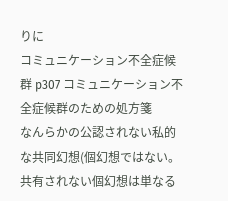りに
コミュニケーション不全症候群 p307 コミュニケーション不全症候群のための処方箋
なんらかの公認されない私的な共同幻想(個幻想ではない。共有されない個幻想は単なる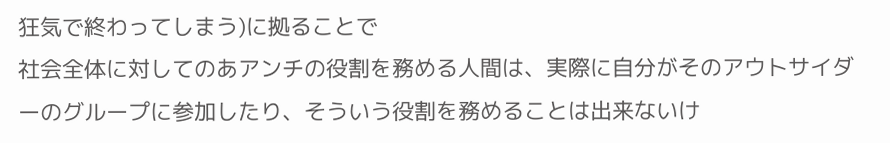狂気で終わってしまう)に拠ることで
社会全体に対してのあアンチの役割を務める人間は、実際に自分がそのアウトサイダーのグループに参加したり、そういう役割を務めることは出来ないけ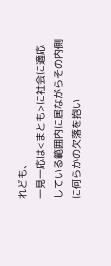れども、
一見一応は<まとも>に社会に適応している範囲内に居ながらその内側に何らかの欠落を抱い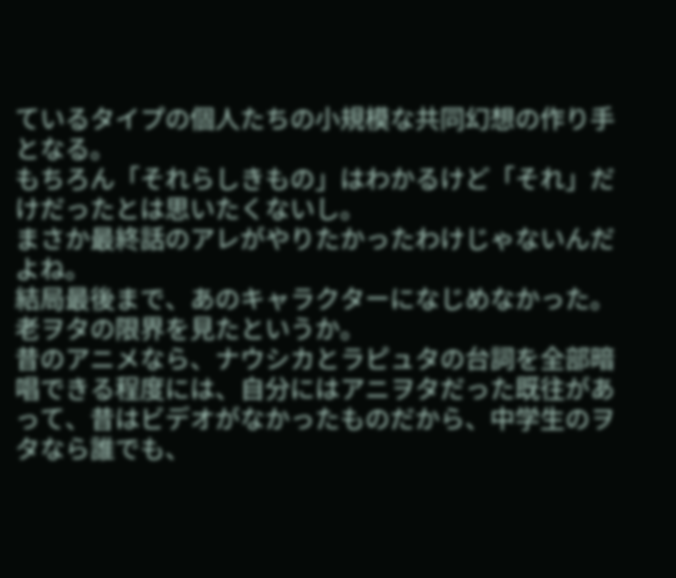ているタイプの個人たちの小規模な共同幻想の作り手となる。
もちろん「それらしきもの」はわかるけど「それ」だけだったとは思いたくないし。
まさか最終話のアレがやりたかったわけじゃないんだよね。
結局最後まで、あのキャラクターになじめなかった。老ヲタの限界を見たというか。
昔のアニメなら、ナウシカとラピュタの台詞を全部暗唱できる程度には、自分にはアニヲタだった既往があって、昔はビデオがなかったものだから、中学生のヲタなら誰でも、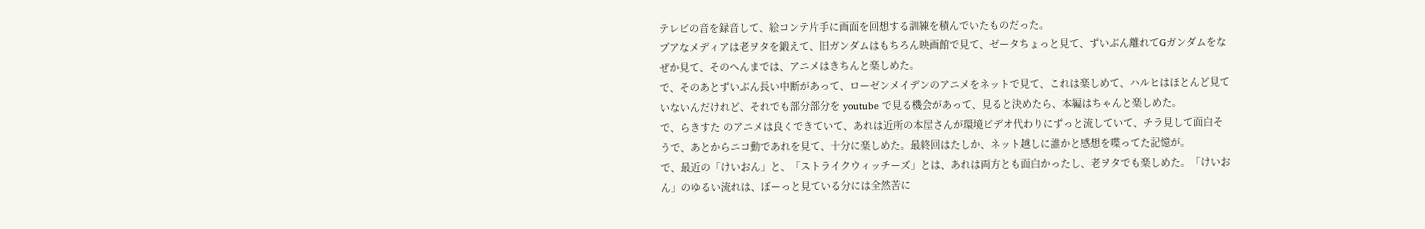テレビの音を録音して、絵コンテ片手に画面を回想する訓練を積んでいたものだった。
プアなメディアは老ヲタを鍛えて、旧ガンダムはもちろん映画館で見て、ゼータちょっと見て、ずいぶん離れてGガンダムをなぜか見て、そのへんまでは、アニメはきちんと楽しめた。
で、そのあとずいぶん長い中断があって、ローゼンメイデンのアニメをネットで見て、これは楽しめて、ハルヒはほとんど見ていないんだけれど、それでも部分部分を youtube で見る機会があって、見ると決めたら、本編はちゃんと楽しめた。
で、らきすた のアニメは良くできていて、あれは近所の本屋さんが環境ビデオ代わりにずっと流していて、チラ見して面白そうで、あとからニコ動であれを見て、十分に楽しめた。最終回はたしか、ネット越しに誰かと感想を喋ってた記憶が。
で、最近の「けいおん」と、「ストライクウィッチーズ」とは、あれは両方とも面白かったし、老ヲタでも楽しめた。「けいおん」のゆるい流れは、ぼーっと見ている分には全然苦に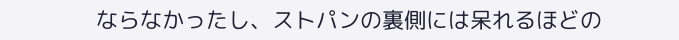ならなかったし、ストパンの裏側には呆れるほどの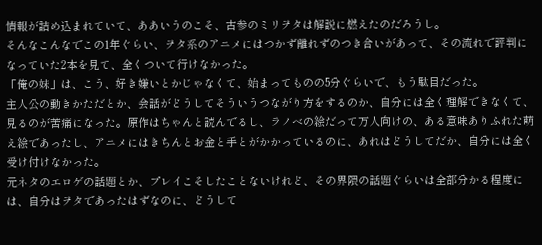情報が詰め込まれていて、ああいうのこそ、古参のミリヲタは解説に燃えたのだろうし。
そんなこんなでこの1年ぐらい、ヲタ系のアニメにはつかず離れずのつき合いがあって、その流れで評判になっていた2本を見て、全くついて行けなかった。
「俺の妹」は、こう、好き嫌いとかじゃなくて、始まってものの5分ぐらいで、もう駄目だった。
主人公の動きかただとか、会話がどうしてそういうつながり方をするのか、自分には全く理解できなくて、見るのが苦痛になった。原作はちゃんと読んでるし、ラノベの絵だって万人向けの、ある意味ありふれた萌え絵であったし、アニメにはきちんとお金と手とがかかっているのに、あれはどうしてだか、自分には全く受け付けなかった。
元ネタのエロゲの話題とか、プレイこそしたことないけれど、その界隈の話題ぐらいは全部分かる程度には、自分はヲタであったはずなのに、どうして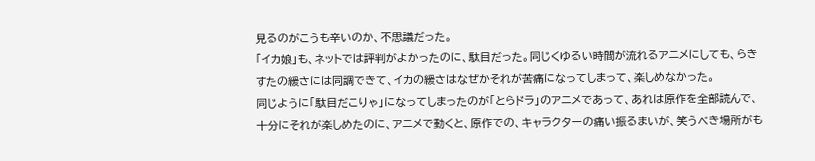見るのがこうも辛いのか、不思議だった。
「イカ娘」も、ネットでは評判がよかったのに、駄目だった。同じくゆるい時間が流れるアニメにしても、らきすたの緩さには同調できて、イカの緩さはなぜかそれが苦痛になってしまって、楽しめなかった。
同じように「駄目だこりゃ」になってしまったのが「とらドラ」のアニメであって、あれは原作を全部読んで、十分にそれが楽しめたのに、アニメで動くと、原作での、キャラクターの痛い振るまいが、笑うべき場所がも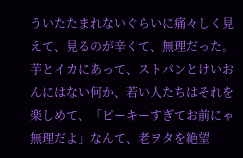ういたたまれないぐらいに痛々しく見えて、見るのが辛くて、無理だった。
芋とイカにあって、ストパンとけいおんにはない何か、若い人たちはそれを楽しめて、「ピーキーすぎてお前にゃ無理だよ」なんて、老ヲタを絶望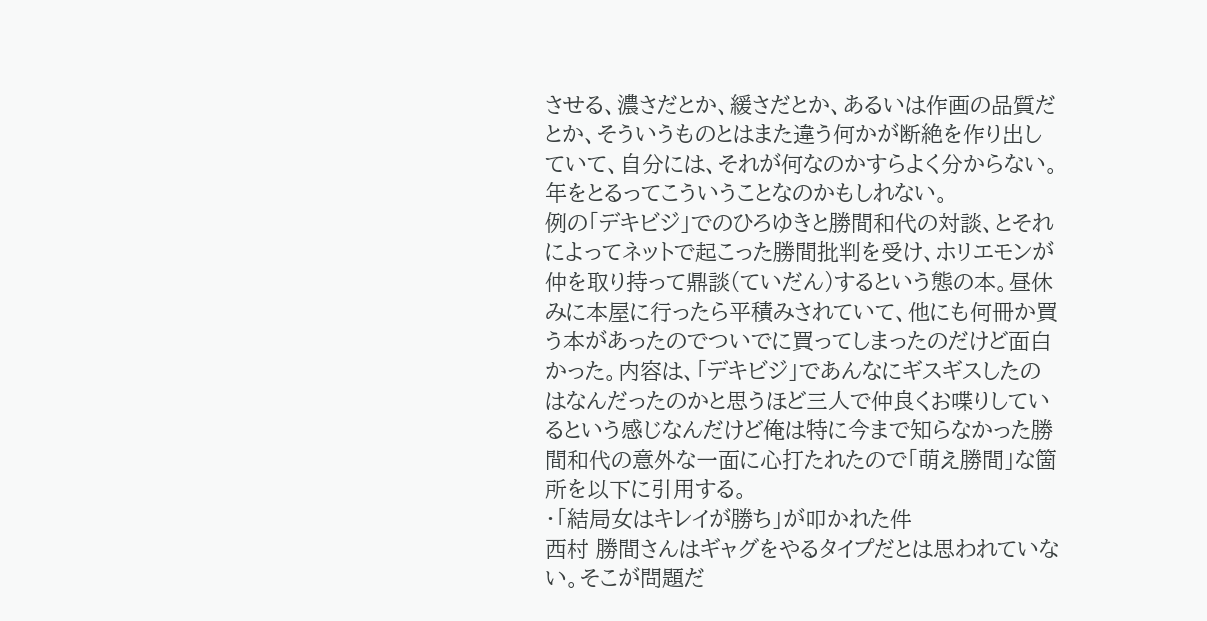させる、濃さだとか、緩さだとか、あるいは作画の品質だとか、そういうものとはまた違う何かが断絶を作り出していて、自分には、それが何なのかすらよく分からない。
年をとるってこういうことなのかもしれない。
例の「デキビジ」でのひろゆきと勝間和代の対談、とそれによってネットで起こった勝間批判を受け、ホリエモンが仲を取り持って鼎談(ていだん)するという態の本。昼休みに本屋に行ったら平積みされていて、他にも何冊か買う本があったのでついでに買ってしまったのだけど面白かった。内容は、「デキビジ」であんなにギスギスしたのはなんだったのかと思うほど三人で仲良くお喋りしているという感じなんだけど俺は特に今まで知らなかった勝間和代の意外な一面に心打たれたので「萌え勝間」な箇所を以下に引用する。
・「結局女はキレイが勝ち」が叩かれた件
西村 勝間さんはギャグをやるタイプだとは思われていない。そこが問題だ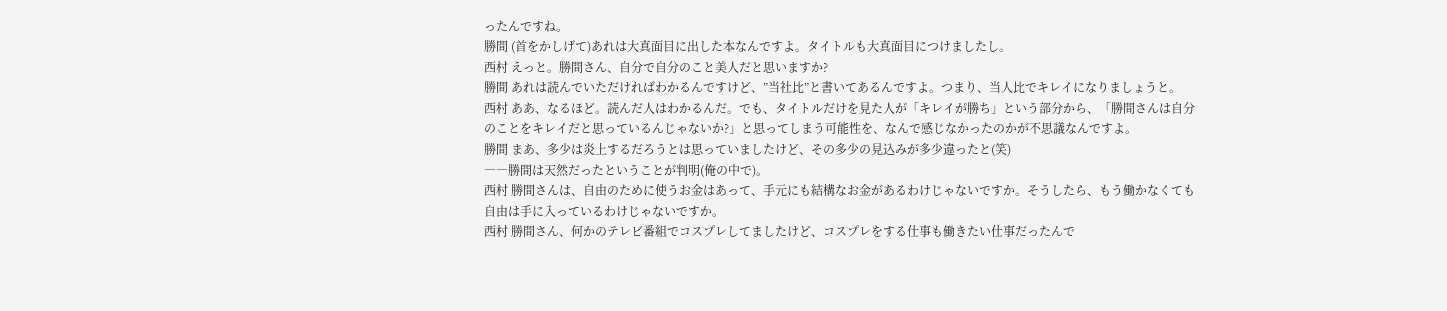ったんですね。
勝間 (首をかしげて)あれは大真面目に出した本なんですよ。タイトルも大真面目につけましたし。
西村 えっと。勝間さん、自分で自分のこと美人だと思いますか?
勝間 あれは読んでいただければわかるんですけど、”当社比”と書いてあるんですよ。つまり、当人比でキレイになりましょうと。
西村 ああ、なるほど。読んだ人はわかるんだ。でも、タイトルだけを見た人が「キレイが勝ち」という部分から、「勝間さんは自分のことをキレイだと思っているんじゃないか?」と思ってしまう可能性を、なんで感じなかったのかが不思議なんですよ。
勝間 まあ、多少は炎上するだろうとは思っていましたけど、その多少の見込みが多少違ったと(笑)
――勝間は天然だったということが判明(俺の中で)。
西村 勝間さんは、自由のために使うお金はあって、手元にも結構なお金があるわけじゃないですか。そうしたら、もう働かなくても自由は手に入っているわけじゃないですか。
西村 勝間さん、何かのテレビ番組でコスプレしてましたけど、コスプレをする仕事も働きたい仕事だったんで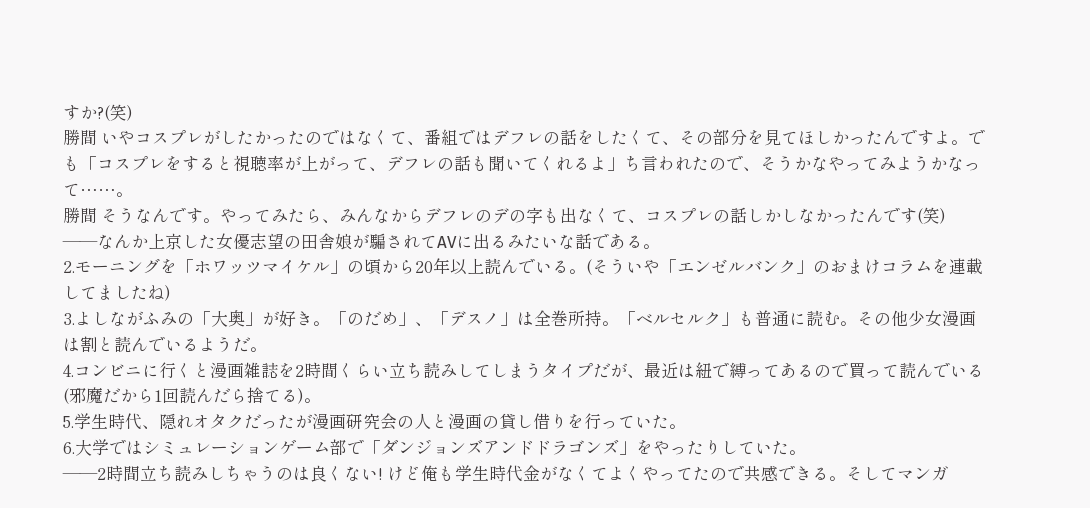すか?(笑)
勝間 いやコスプレがしたかったのではなくて、番組ではデフレの話をしたくて、その部分を見てほしかったんですよ。でも「コスプレをすると視聴率が上がって、デフレの話も聞いてくれるよ」ち言われたので、そうかなやってみようかなって……。
勝間 そうなんです。やってみたら、みんなからデフレのデの字も出なくて、コスプレの話しかしなかったんです(笑)
――なんか上京した女優志望の田舎娘が騙されてAVに出るみたいな話である。
2.モーニングを「ホワッツマイケル」の頃から20年以上読んでいる。(そういや「エンゼルバンク」のおまけコラムを連載してましたね)
3.よしながふみの「大奥」が好き。「のだめ」、「デスノ」は全巻所持。「ベルセルク」も普通に読む。その他少女漫画は割と読んでいるようだ。
4.コンビニに行くと漫画雑誌を2時間くらい立ち読みしてしまうタイプだが、最近は紐で縛ってあるので買って読んでいる(邪魔だから1回読んだら捨てる)。
5.学生時代、隠れオタクだったが漫画研究会の人と漫画の貸し借りを行っていた。
6.大学ではシミュレーションゲーム部で「ダンジョンズアンドドラゴンズ」をやったりしていた。
――2時間立ち読みしちゃうのは良くない! けど俺も学生時代金がなくてよくやってたので共感できる。そしてマンガ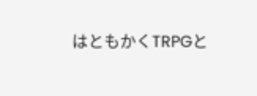はともかくTRPGと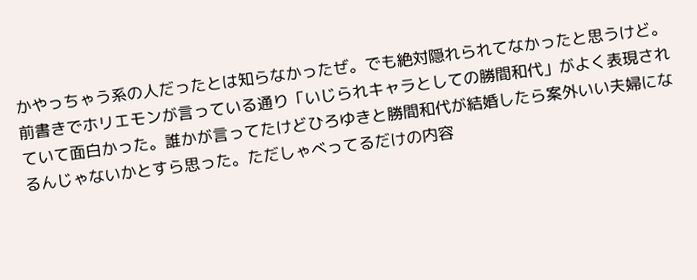かやっちゃう系の人だったとは知らなかったぜ。でも絶対隠れられてなかったと思うけど。
前書きでホリエモンが言っている通り「いじられキャラとしての勝間和代」がよく表現されていて面白かった。誰かが言ってたけどひろゆきと勝間和代が結婚したら案外いい夫婦になるんじゃないかとすら思った。ただしゃべってるだけの内容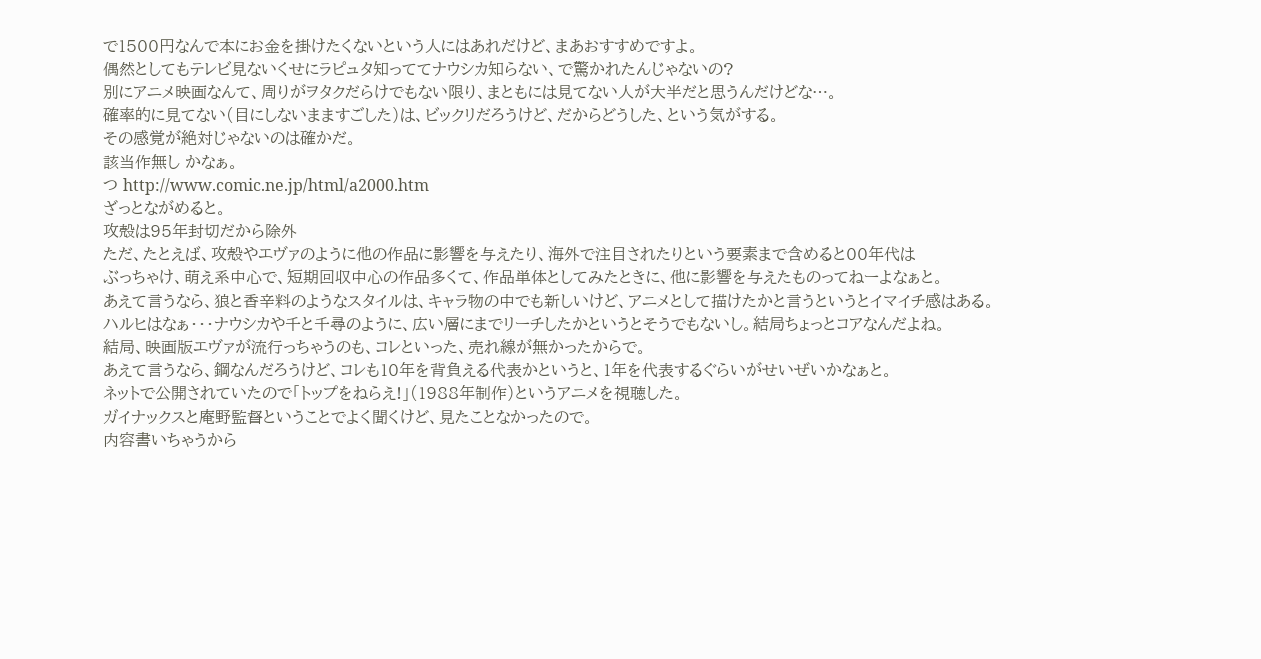で1500円なんで本にお金を掛けたくないという人にはあれだけど、まあおすすめですよ。
偶然としてもテレビ見ないくせにラピュタ知っててナウシカ知らない、で驚かれたんじゃないの?
別にアニメ映画なんて、周りがヲタクだらけでもない限り、まともには見てない人が大半だと思うんだけどな…。
確率的に見てない(目にしないまますごした)は、ビックリだろうけど、だからどうした、という気がする。
その感覚が絶対じゃないのは確かだ。
該当作無し かなぁ。
つ http://www.comic.ne.jp/html/a2000.htm
ざっとながめると。
攻殻は95年封切だから除外
ただ、たとえば、攻殻やエヴァのように他の作品に影響を与えたり、海外で注目されたりという要素まで含めると00年代は
ぶっちゃけ、萌え系中心で、短期回収中心の作品多くて、作品単体としてみたときに、他に影響を与えたものってねーよなぁと。
あえて言うなら、狼と香辛料のようなスタイルは、キャラ物の中でも新しいけど、アニメとして描けたかと言うというとイマイチ感はある。
ハルヒはなぁ・・・ナウシカや千と千尋のように、広い層にまでリーチしたかというとそうでもないし。結局ちょっとコアなんだよね。
結局、映画版エヴァが流行っちゃうのも、コレといった、売れ線が無かったからで。
あえて言うなら、鋼なんだろうけど、コレも10年を背負える代表かというと、1年を代表するぐらいがせいぜいかなぁと。
ネットで公開されていたので「トップをねらえ!」(1988年制作)というアニメを視聴した。
ガイナックスと庵野監督ということでよく聞くけど、見たことなかったので。
内容書いちゃうから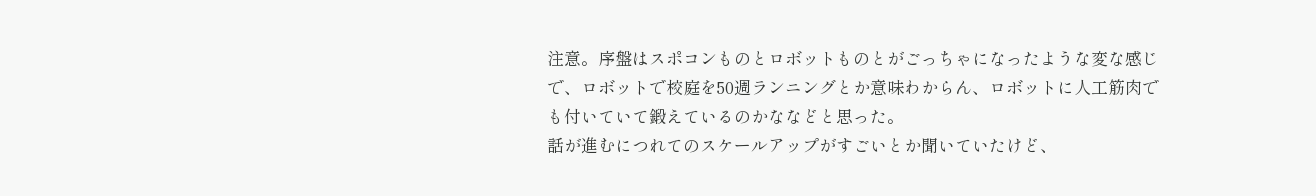注意。序盤はスポコンものとロボットものとがごっちゃになったような変な感じで、ロボットで校庭を50週ランニングとか意味わからん、ロボットに人工筋肉でも付いていて鍛えているのかななどと思った。
話が進むにつれてのスケールアップがすごいとか聞いていたけど、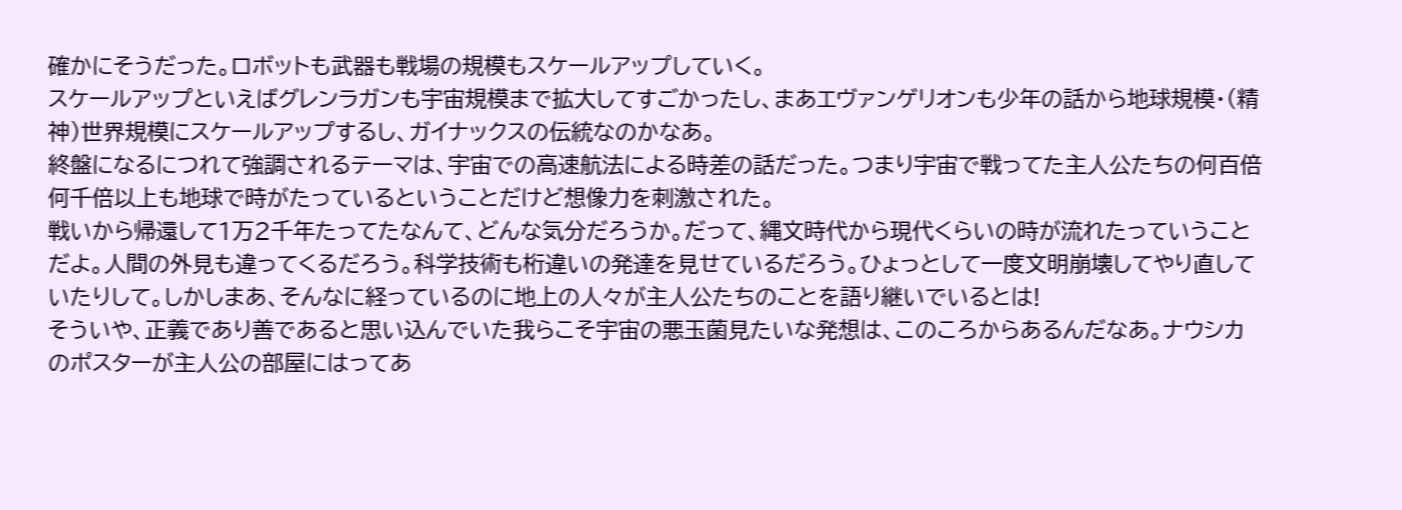確かにそうだった。ロボットも武器も戦場の規模もスケールアップしていく。
スケールアップといえばグレンラガンも宇宙規模まで拡大してすごかったし、まあエヴァンゲリオンも少年の話から地球規模・(精神)世界規模にスケールアップするし、ガイナックスの伝統なのかなあ。
終盤になるにつれて強調されるテーマは、宇宙での高速航法による時差の話だった。つまり宇宙で戦ってた主人公たちの何百倍何千倍以上も地球で時がたっているということだけど想像力を刺激された。
戦いから帰還して1万2千年たってたなんて、どんな気分だろうか。だって、縄文時代から現代くらいの時が流れたっていうことだよ。人間の外見も違ってくるだろう。科学技術も桁違いの発達を見せているだろう。ひょっとして一度文明崩壊してやり直していたりして。しかしまあ、そんなに経っているのに地上の人々が主人公たちのことを語り継いでいるとは!
そういや、正義であり善であると思い込んでいた我らこそ宇宙の悪玉菌見たいな発想は、このころからあるんだなあ。ナウシカのポスターが主人公の部屋にはってあ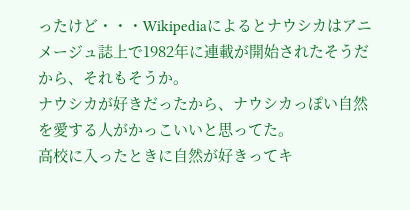ったけど・・・Wikipediaによるとナウシカはアニメージュ誌上で1982年に連載が開始されたそうだから、それもそうか。
ナウシカが好きだったから、ナウシカっぽい自然を愛する人がかっこいいと思ってた。
高校に入ったときに自然が好きってキ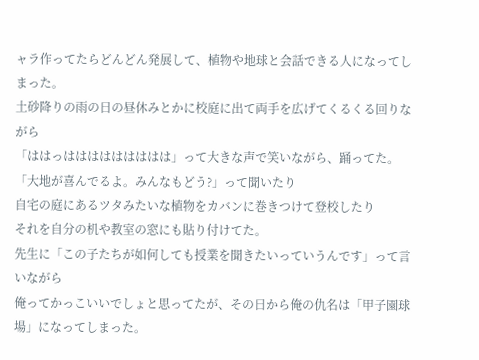ャラ作ってたらどんどん発展して、植物や地球と会話できる人になってしまった。
土砂降りの雨の日の昼休みとかに校庭に出て両手を広げてくるくる回りながら
「ははっははははははははは」って大きな声で笑いながら、踊ってた。
「大地が喜んでるよ。みんなもどう?」って聞いたり
自宅の庭にあるツタみたいな植物をカバンに巻きつけて登校したり
それを自分の机や教室の窓にも貼り付けてた。
先生に「この子たちが如何しても授業を聞きたいっていうんです」って言いながら
俺ってかっこいいでしょと思ってたが、その日から俺の仇名は「甲子園球場」になってしまった。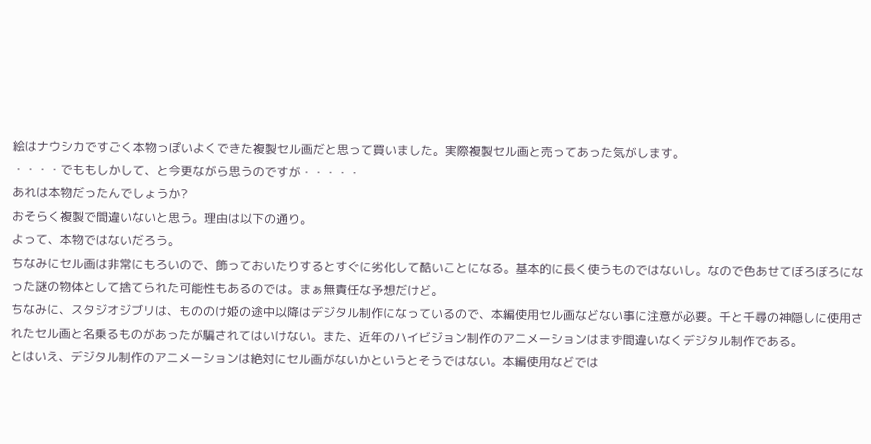絵はナウシカですごく本物っぽいよくできた複製セル画だと思って買いました。実際複製セル画と売ってあった気がします。
・・・・でももしかして、と今更ながら思うのですが・・・・・
あれは本物だったんでしょうか?
おそらく複製で間違いないと思う。理由は以下の通り。
よって、本物ではないだろう。
ちなみにセル画は非常にもろいので、飾っておいたりするとすぐに劣化して酷いことになる。基本的に長く使うものではないし。なので色あせてぼろぼろになった謎の物体として捨てられた可能性もあるのでは。まぁ無責任な予想だけど。
ちなみに、スタジオジブリは、もののけ姫の途中以降はデジタル制作になっているので、本編使用セル画などない事に注意が必要。千と千尋の神隠しに使用されたセル画と名乗るものがあったが騙されてはいけない。また、近年のハイビジョン制作のアニメーションはまず間違いなくデジタル制作である。
とはいえ、デジタル制作のアニメーションは絶対にセル画がないかというとそうではない。本編使用などでは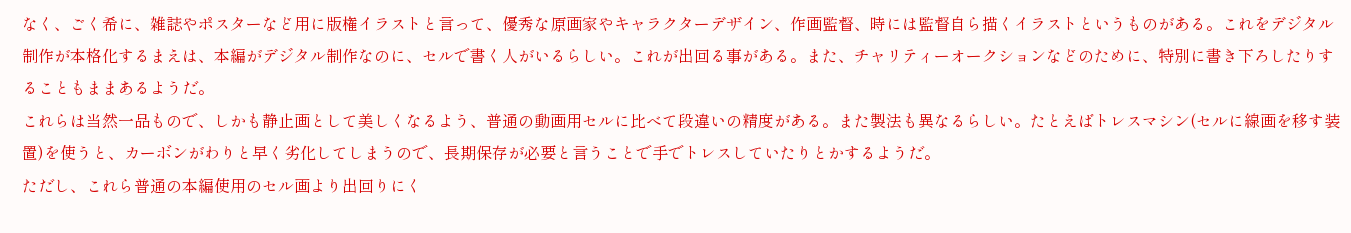なく、ごく希に、雑誌やポスターなど用に版権イラストと言って、優秀な原画家やキャラクターデザイン、作画監督、時には監督自ら描くイラストというものがある。これをデジタル制作が本格化するまえは、本編がデジタル制作なのに、セルで書く人がいるらしい。これが出回る事がある。また、チャリティーオークションなどのために、特別に書き下ろしたりすることもままあるようだ。
これらは当然一品もので、しかも静止画として美しくなるよう、普通の動画用セルに比べて段違いの精度がある。また製法も異なるらしい。たとえばトレスマシン(セルに線画を移す装置)を使うと、カーボンがわりと早く劣化してしまうので、長期保存が必要と言うことで手でトレスしていたりとかするようだ。
ただし、これら普通の本編使用のセル画より出回りにく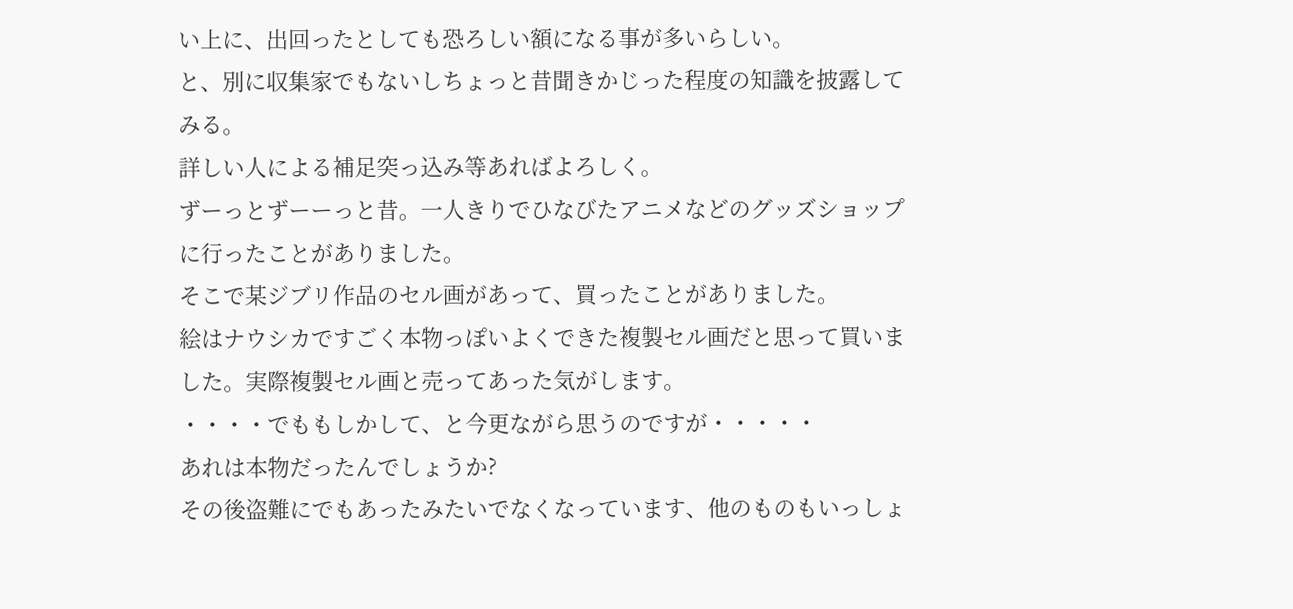い上に、出回ったとしても恐ろしい額になる事が多いらしい。
と、別に収集家でもないしちょっと昔聞きかじった程度の知識を披露してみる。
詳しい人による補足突っ込み等あればよろしく。
ずーっとずーーっと昔。一人きりでひなびたアニメなどのグッズショップに行ったことがありました。
そこで某ジブリ作品のセル画があって、買ったことがありました。
絵はナウシカですごく本物っぽいよくできた複製セル画だと思って買いました。実際複製セル画と売ってあった気がします。
・・・・でももしかして、と今更ながら思うのですが・・・・・
あれは本物だったんでしょうか?
その後盗難にでもあったみたいでなくなっています、他のものもいっしょ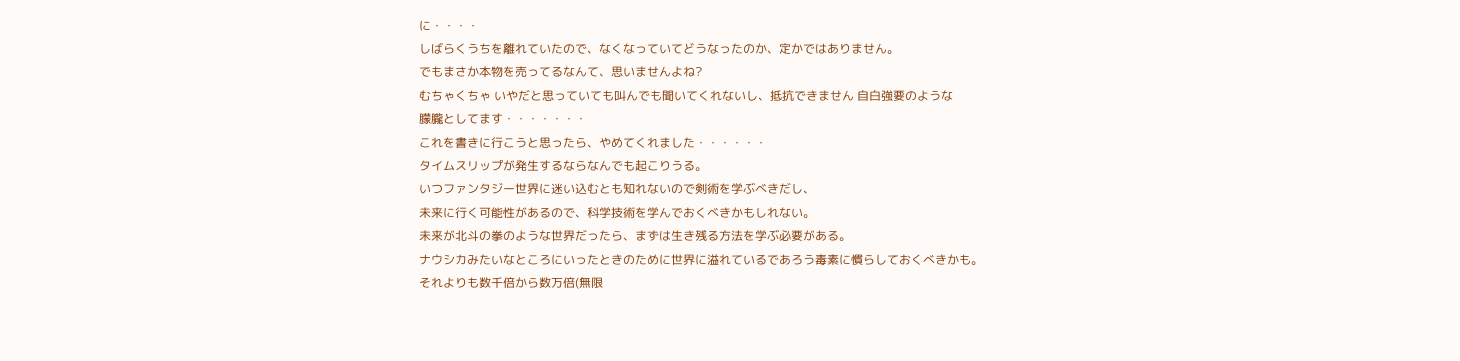に・・・・
しばらくうちを離れていたので、なくなっていてどうなったのか、定かではありません。
でもまさか本物を売ってるなんて、思いませんよね?
むちゃくちゃ いやだと思っていても叫んでも聞いてくれないし、抵抗できません 自白強要のような
朦朧としてます・・・・・・・
これを書きに行こうと思ったら、やめてくれました・・・・・・
タイムスリップが発生するならなんでも起こりうる。
いつファンタジー世界に迷い込むとも知れないので剣術を学ぶべきだし、
未来に行く可能性があるので、科学技術を学んでおくべきかもしれない。
未来が北斗の拳のような世界だったら、まずは生き残る方法を学ぶ必要がある。
ナウシカみたいなところにいったときのために世界に溢れているであろう毒素に慣らしておくべきかも。
それよりも数千倍から数万倍(無限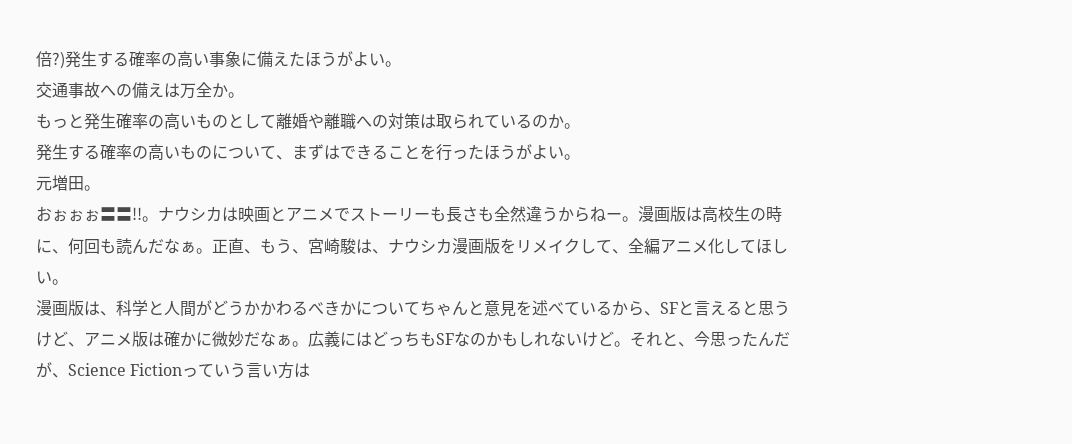倍?)発生する確率の高い事象に備えたほうがよい。
交通事故への備えは万全か。
もっと発生確率の高いものとして離婚や離職への対策は取られているのか。
発生する確率の高いものについて、まずはできることを行ったほうがよい。
元増田。
おぉぉぉ〓〓!!。ナウシカは映画とアニメでストーリーも長さも全然違うからねー。漫画版は高校生の時に、何回も読んだなぁ。正直、もう、宮崎駿は、ナウシカ漫画版をリメイクして、全編アニメ化してほしい。
漫画版は、科学と人間がどうかかわるべきかについてちゃんと意見を述べているから、SFと言えると思うけど、アニメ版は確かに微妙だなぁ。広義にはどっちもSFなのかもしれないけど。それと、今思ったんだが、Science Fictionっていう言い方は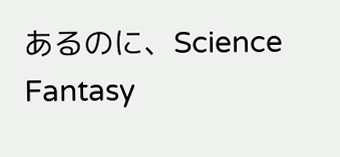あるのに、Science Fantasy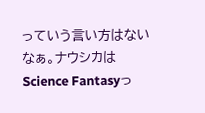っていう言い方はないなぁ。ナウシカはScience Fantasyっ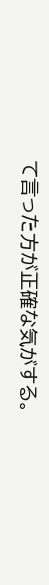て言った方が正確な気がする。